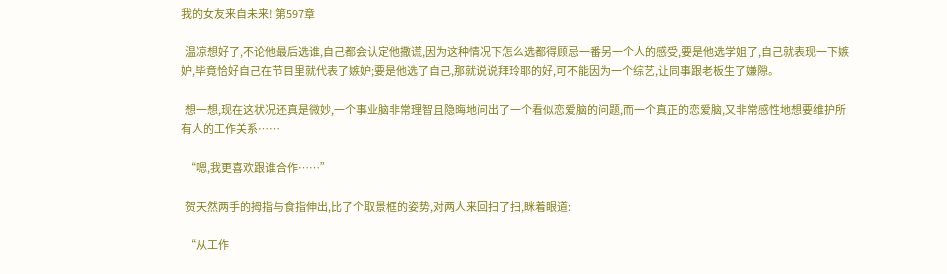我的女友来自未来! 第597章

  温凉想好了,不论他最后选谁,自己都会认定他撒谎,因为这种情况下怎么选都得顾忌一番另一个人的感受,要是他选学姐了,自己就表现一下嫉妒,毕竟恰好自己在节目里就代表了嫉妒;要是他选了自己,那就说说拜玲耶的好,可不能因为一个综艺,让同事跟老板生了嫌隙。

  想一想,现在这状况还真是微妙,一个事业脑非常理智且隐晦地问出了一个看似恋爱脑的问题,而一个真正的恋爱脑,又非常感性地想要维护所有人的工作关系……

  “嗯,我更喜欢跟谁合作……”

  贺天然两手的拇指与食指伸出,比了个取景框的姿势,对两人来回扫了扫,眯着眼道:

  “从工作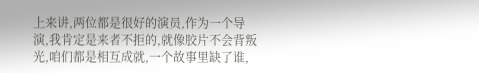上来讲,两位都是很好的演员,作为一个导演,我肯定是来者不拒的,就像胶片不会背叛光,咱们都是相互成就,一个故事里缺了谁,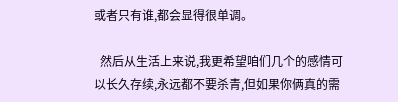或者只有谁,都会显得很单调。

  然后从生活上来说,我更希望咱们几个的感情可以长久存续,永远都不要杀青,但如果你俩真的需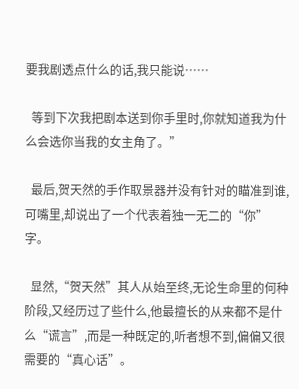要我剧透点什么的话,我只能说……

  等到下次我把剧本送到你手里时,你就知道我为什么会选你当我的女主角了。”

  最后,贺天然的手作取景器并没有针对的瞄准到谁,可嘴里,却说出了一个代表着独一无二的“你”字。

  显然,“贺天然”其人从始至终,无论生命里的何种阶段,又经历过了些什么,他最擅长的从来都不是什么“谎言”,而是一种既定的,听者想不到,偏偏又很需要的“真心话”。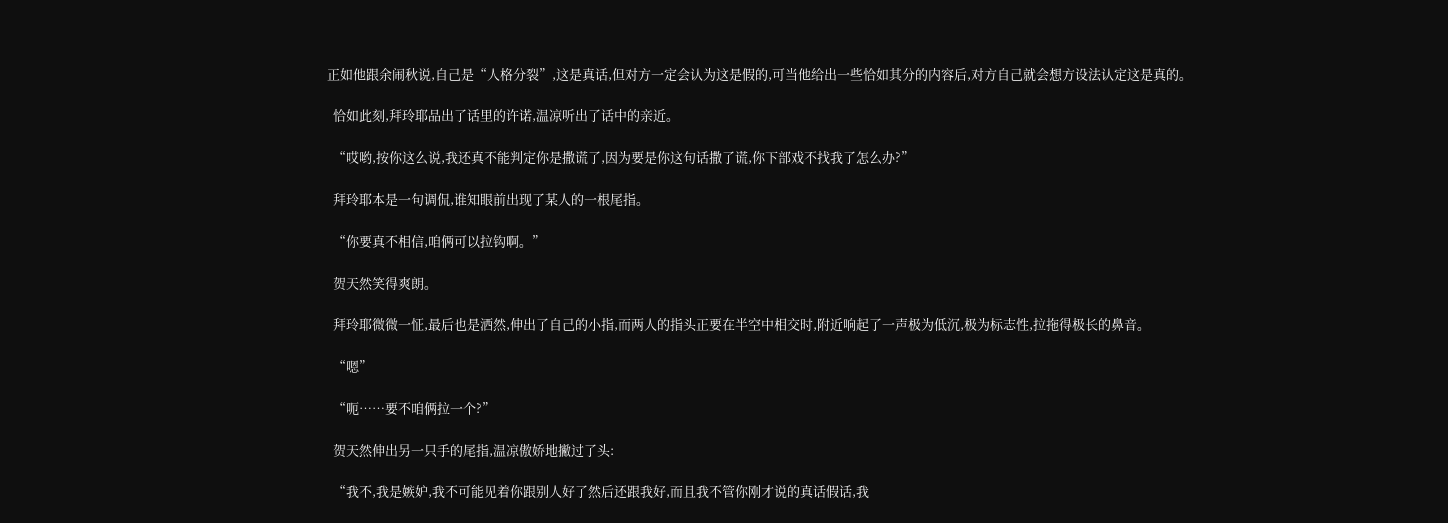正如他跟余闹秋说,自己是“人格分裂”,这是真话,但对方一定会认为这是假的,可当他给出一些恰如其分的内容后,对方自己就会想方设法认定这是真的。

  恰如此刻,拜玲耶品出了话里的许诺,温凉听出了话中的亲近。

  “哎哟,按你这么说,我还真不能判定你是撒谎了,因为要是你这句话撒了谎,你下部戏不找我了怎么办?”

  拜玲耶本是一句调侃,谁知眼前出现了某人的一根尾指。

  “你要真不相信,咱俩可以拉钩啊。”

  贺天然笑得爽朗。

  拜玲耶微微一怔,最后也是洒然,伸出了自己的小指,而两人的指头正要在半空中相交时,附近响起了一声极为低沉,极为标志性,拉拖得极长的鼻音。

  “嗯”

  “呃……要不咱俩拉一个?”

  贺天然伸出另一只手的尾指,温凉傲娇地撇过了头:

  “我不,我是嫉妒,我不可能见着你跟别人好了然后还跟我好,而且我不管你刚才说的真话假话,我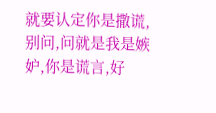就要认定你是撒谎,别问,问就是我是嫉妒,你是谎言,好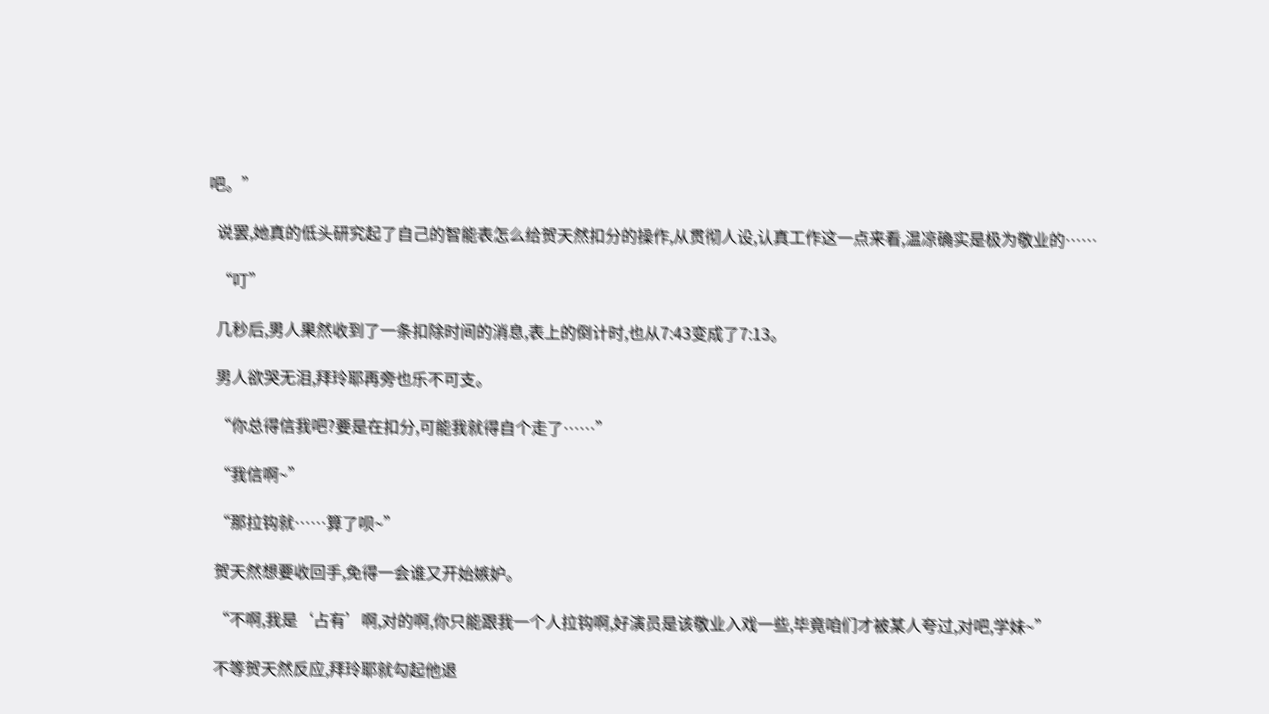吧。”

  说罢,她真的低头研究起了自己的智能表怎么给贺天然扣分的操作,从贯彻人设,认真工作这一点来看,温凉确实是极为敬业的……

  “叮”

  几秒后,男人果然收到了一条扣除时间的消息,表上的倒计时,也从7:43变成了7:13。

  男人欲哭无泪,拜玲耶再旁也乐不可支。

  “你总得信我吧?要是在扣分,可能我就得自个走了……”

  “我信啊~”

  “那拉钩就……算了呗~”

  贺天然想要收回手,免得一会谁又开始嫉妒。

  “不啊,我是‘占有’啊,对的啊,你只能跟我一个人拉钩啊,好演员是该敬业入戏一些,毕竟咱们才被某人夸过,对吧,学妹~”

  不等贺天然反应,拜玲耶就勾起他退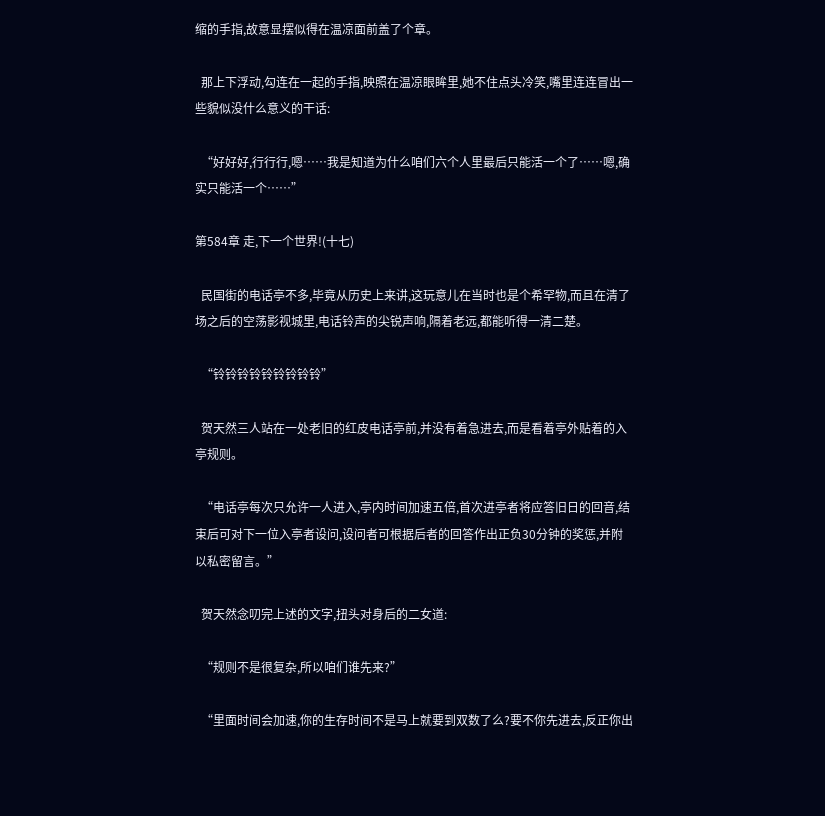缩的手指,故意显摆似得在温凉面前盖了个章。

  那上下浮动,勾连在一起的手指,映照在温凉眼眸里,她不住点头冷笑,嘴里连连冒出一些貌似没什么意义的干话:

  “好好好,行行行,嗯……我是知道为什么咱们六个人里最后只能活一个了……嗯,确实只能活一个……”

第584章 走,下一个世界!(十七)

  民国街的电话亭不多,毕竟从历史上来讲,这玩意儿在当时也是个希罕物,而且在清了场之后的空荡影视城里,电话铃声的尖锐声响,隔着老远,都能听得一清二楚。

  “铃铃铃铃铃铃铃铃铃”

  贺天然三人站在一处老旧的红皮电话亭前,并没有着急进去,而是看着亭外贴着的入亭规则。

  “电话亭每次只允许一人进入,亭内时间加速五倍,首次进亭者将应答旧日的回音,结束后可对下一位入亭者设问,设问者可根据后者的回答作出正负30分钟的奖惩,并附以私密留言。”

  贺天然念叨完上述的文字,扭头对身后的二女道:

  “规则不是很复杂,所以咱们谁先来?”

  “里面时间会加速,你的生存时间不是马上就要到双数了么?要不你先进去,反正你出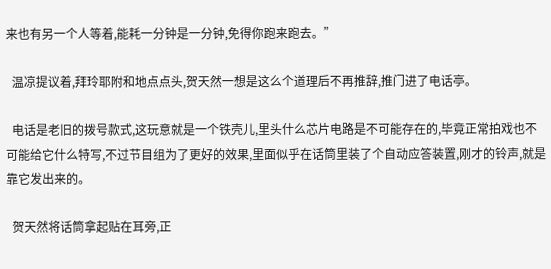来也有另一个人等着,能耗一分钟是一分钟,免得你跑来跑去。”

  温凉提议着,拜玲耶附和地点点头,贺天然一想是这么个道理后不再推辞,推门进了电话亭。

  电话是老旧的拨号款式,这玩意就是一个铁壳儿,里头什么芯片电路是不可能存在的,毕竟正常拍戏也不可能给它什么特写,不过节目组为了更好的效果,里面似乎在话筒里装了个自动应答装置,刚才的铃声,就是靠它发出来的。

  贺天然将话筒拿起贴在耳旁,正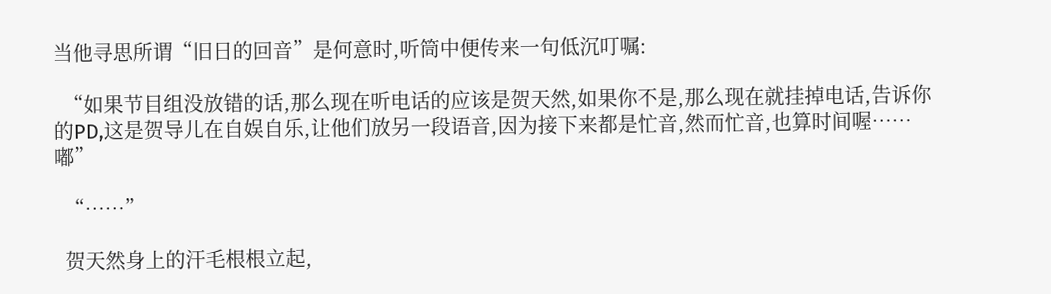当他寻思所谓“旧日的回音”是何意时,听筒中便传来一句低沉叮嘱:

  “如果节目组没放错的话,那么现在听电话的应该是贺天然,如果你不是,那么现在就挂掉电话,告诉你的PD,这是贺导儿在自娱自乐,让他们放另一段语音,因为接下来都是忙音,然而忙音,也算时间喔……嘟”

  “……”

  贺天然身上的汗毛根根立起,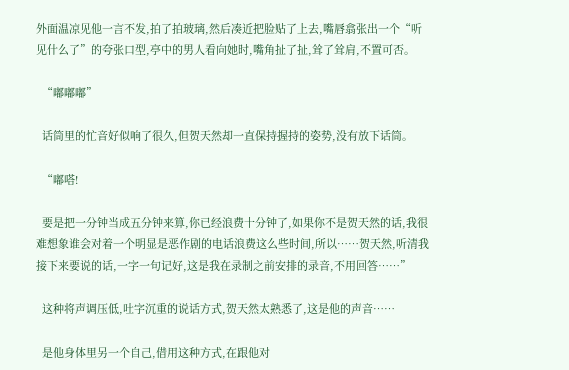外面温凉见他一言不发,拍了拍玻璃,然后凑近把脸贴了上去,嘴唇翕张出一个“听见什么了”的夸张口型,亭中的男人看向她时,嘴角扯了扯,耸了耸肩,不置可否。

  “嘟嘟嘟”

  话筒里的忙音好似响了很久,但贺天然却一直保持握持的姿势,没有放下话筒。

  “嘟嗒!

  要是把一分钟当成五分钟来算,你已经浪费十分钟了,如果你不是贺天然的话,我很难想象谁会对着一个明显是恶作剧的电话浪费这么些时间,所以……贺天然,听清我接下来要说的话,一字一句记好,这是我在录制之前安排的录音,不用回答……”

  这种将声调压低,吐字沉重的说话方式,贺天然太熟悉了,这是他的声音……

  是他身体里另一个自己,借用这种方式,在跟他对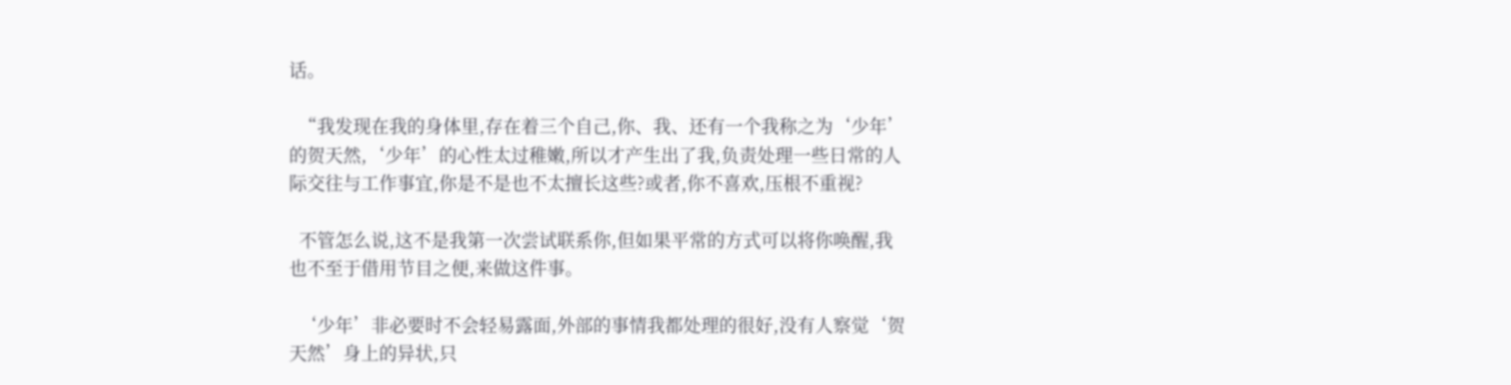话。

  “我发现在我的身体里,存在着三个自己,你、我、还有一个我称之为‘少年’的贺天然,‘少年’的心性太过稚嫩,所以才产生出了我,负责处理一些日常的人际交往与工作事宜,你是不是也不太擅长这些?或者,你不喜欢,压根不重视?

  不管怎么说,这不是我第一次尝试联系你,但如果平常的方式可以将你唤醒,我也不至于借用节目之便,来做这件事。

  ‘少年’非必要时不会轻易露面,外部的事情我都处理的很好,没有人察觉‘贺天然’身上的异状,只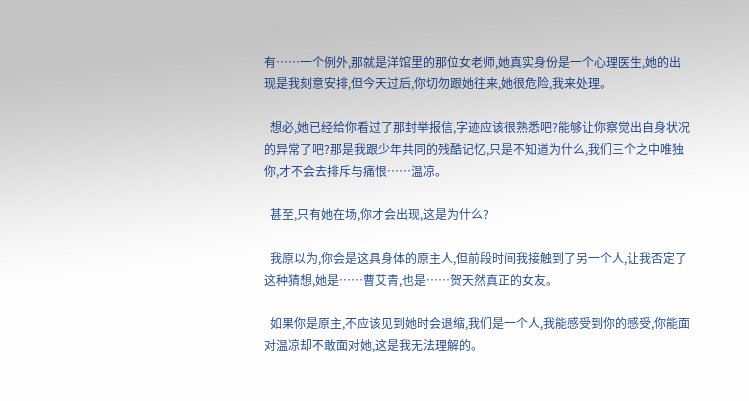有……一个例外,那就是洋馆里的那位女老师,她真实身份是一个心理医生,她的出现是我刻意安排,但今天过后,你切勿跟她往来,她很危险,我来处理。

  想必,她已经给你看过了那封举报信,字迹应该很熟悉吧?能够让你察觉出自身状况的异常了吧?那是我跟少年共同的残酷记忆,只是不知道为什么,我们三个之中唯独你,才不会去排斥与痛恨……温凉。

  甚至,只有她在场,你才会出现,这是为什么?

  我原以为,你会是这具身体的原主人,但前段时间我接触到了另一个人,让我否定了这种猜想,她是……曹艾青,也是……贺天然真正的女友。

  如果你是原主,不应该见到她时会退缩,我们是一个人,我能感受到你的感受,你能面对温凉却不敢面对她,这是我无法理解的。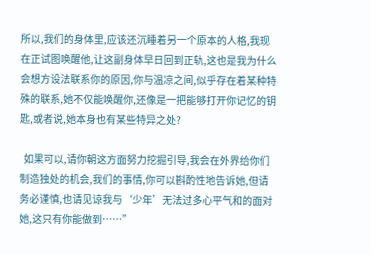所以,我们的身体里,应该还沉睡着另一个原本的人格,我现在正试图唤醒他,让这副身体早日回到正轨,这也是我为什么会想方设法联系你的原因,你与温凉之间,似乎存在着某种特殊的联系,她不仅能唤醒你,还像是一把能够打开你记忆的钥匙,或者说,她本身也有某些特异之处?

  如果可以,请你朝这方面努力挖掘引导,我会在外界给你们制造独处的机会,我们的事情,你可以斟酌性地告诉她,但请务必谨慎,也请见谅我与‘少年’无法过多心平气和的面对她,这只有你能做到……”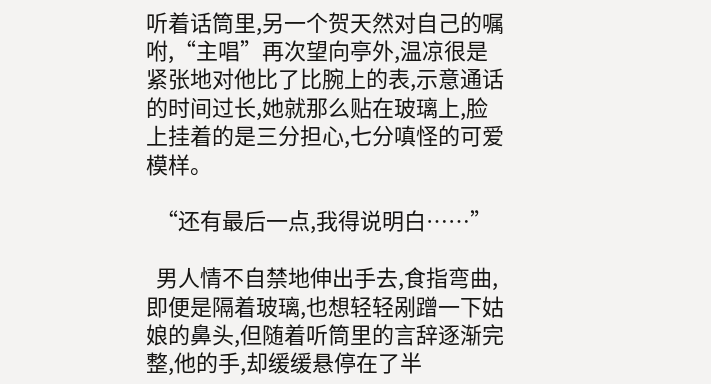听着话筒里,另一个贺天然对自己的嘱咐,“主唱”再次望向亭外,温凉很是紧张地对他比了比腕上的表,示意通话的时间过长,她就那么贴在玻璃上,脸上挂着的是三分担心,七分嗔怪的可爱模样。

  “还有最后一点,我得说明白……”

  男人情不自禁地伸出手去,食指弯曲,即便是隔着玻璃,也想轻轻剐蹭一下姑娘的鼻头,但随着听筒里的言辞逐渐完整,他的手,却缓缓悬停在了半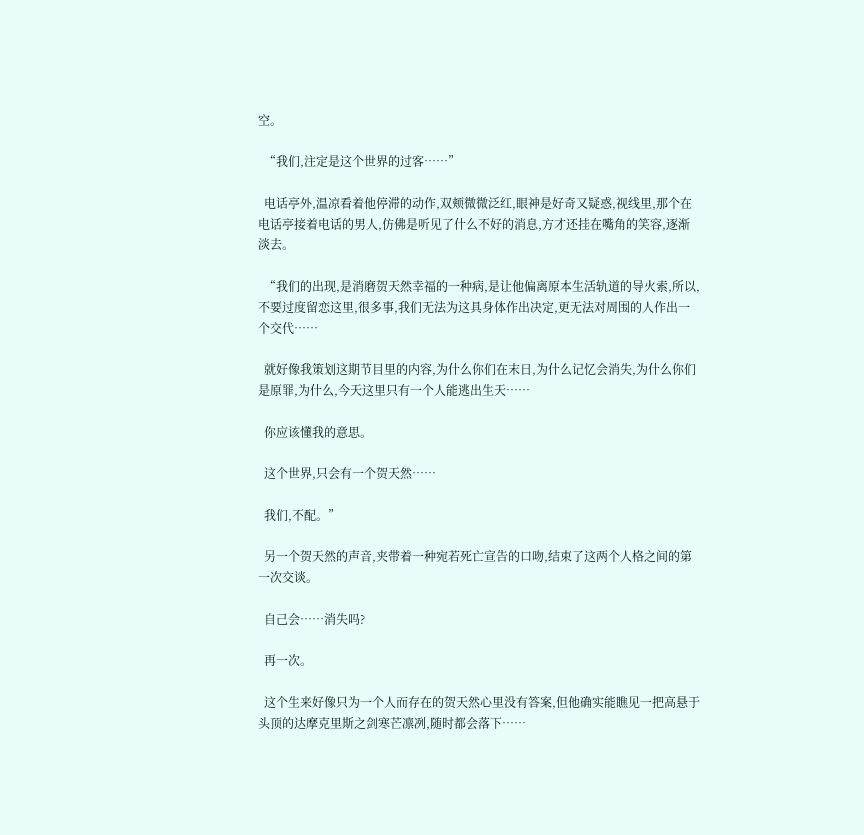空。

  “我们,注定是这个世界的过客……”

  电话亭外,温凉看着他停滞的动作,双颊微微泛红,眼神是好奇又疑惑,视线里,那个在电话亭接着电话的男人,仿佛是听见了什么不好的消息,方才还挂在嘴角的笑容,逐渐淡去。

  “我们的出现,是消磨贺天然幸福的一种病,是让他偏离原本生活轨道的导火索,所以,不要过度留恋这里,很多事,我们无法为这具身体作出决定,更无法对周围的人作出一个交代……

  就好像我策划这期节目里的内容,为什么你们在末日,为什么记忆会消失,为什么你们是原罪,为什么,今天这里只有一个人能逃出生天……

  你应该懂我的意思。

  这个世界,只会有一个贺天然……

  我们,不配。”

  另一个贺天然的声音,夹带着一种宛若死亡宣告的口吻,结束了这两个人格之间的第一次交谈。

  自己会……消失吗?

  再一次。

  这个生来好像只为一个人而存在的贺天然心里没有答案,但他确实能瞧见一把高悬于头顶的达摩克里斯之剑寒芒凛冽,随时都会落下……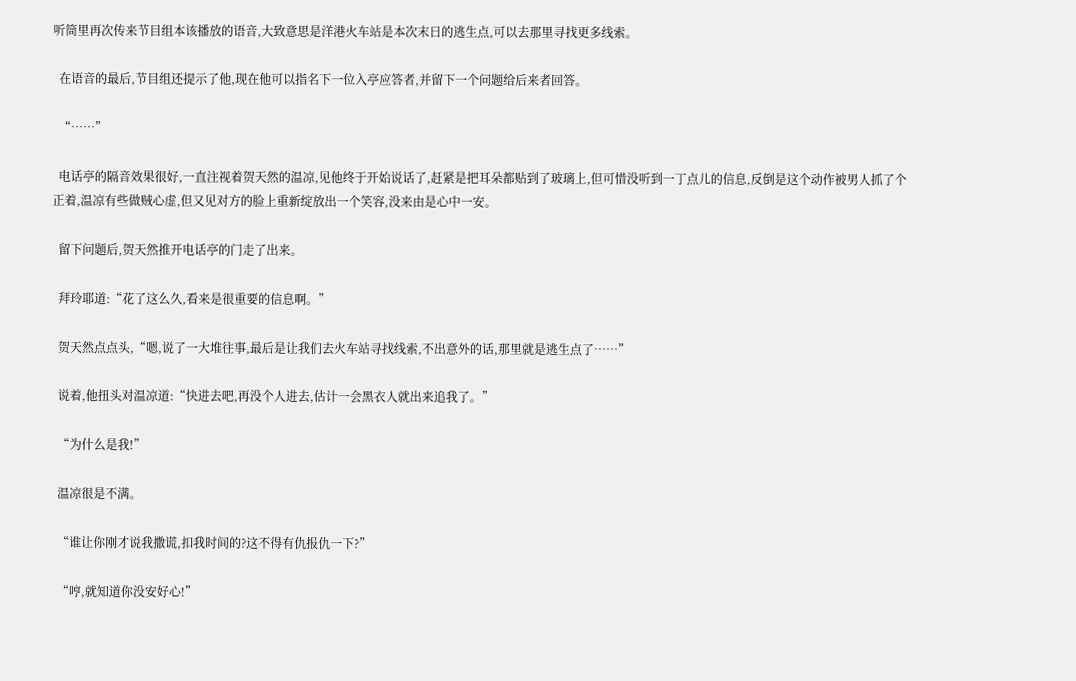听筒里再次传来节目组本该播放的语音,大致意思是洋港火车站是本次末日的逃生点,可以去那里寻找更多线索。

  在语音的最后,节目组还提示了他,现在他可以指名下一位入亭应答者,并留下一个问题给后来者回答。

  “……”

  电话亭的隔音效果很好,一直注视着贺天然的温凉,见他终于开始说话了,赶紧是把耳朵都贴到了玻璃上,但可惜没听到一丁点儿的信息,反倒是这个动作被男人抓了个正着,温凉有些做贼心虚,但又见对方的脸上重新绽放出一个笑容,没来由是心中一安。

  留下问题后,贺天然推开电话亭的门走了出来。

  拜玲耶道:“花了这么久,看来是很重要的信息啊。”

  贺天然点点头,“嗯,说了一大堆往事,最后是让我们去火车站寻找线索,不出意外的话,那里就是逃生点了……”

  说着,他扭头对温凉道:“快进去吧,再没个人进去,估计一会黑衣人就出来追我了。”

  “为什么是我!”

  温凉很是不满。

  “谁让你刚才说我撒谎,扣我时间的?这不得有仇报仇一下?”

  “哼,就知道你没安好心!”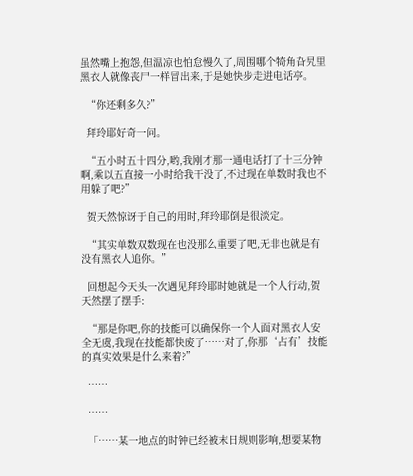虽然嘴上抱怨,但温凉也怕怠慢久了,周围哪个犄角旮旯里黑衣人就像丧尸一样冒出来,于是她快步走进电话亭。

  “你还剩多久?”

  拜玲耶好奇一问。

  “五小时五十四分,哟,我刚才那一通电话打了十三分钟啊,乘以五直接一小时给我干没了,不过现在单数时我也不用躲了吧?”

  贺天然惊讶于自己的用时,拜玲耶倒是很淡定。

  “其实单数双数现在也没那么重要了吧,无非也就是有没有黑衣人追你。”

  回想起今天头一次遇见拜玲耶时她就是一个人行动,贺天然摆了摆手:

  “那是你吧,你的技能可以确保你一个人面对黑衣人安全无虞,我现在技能都快废了……对了,你那‘占有’技能的真实效果是什么来着?”

  ……

  ……

  「……某一地点的时钟已经被末日规则影响,想要某物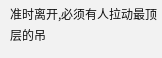准时离开,必须有人拉动最顶层的吊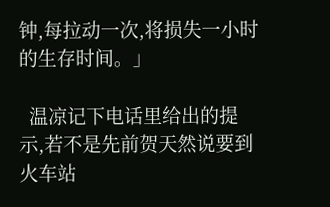钟,每拉动一次,将损失一小时的生存时间。」

  温凉记下电话里给出的提示,若不是先前贺天然说要到火车站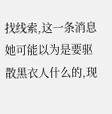找线索,这一条消息她可能以为是要驱散黑衣人什么的,现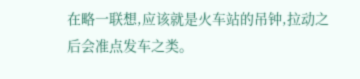在略一联想,应该就是火车站的吊钟,拉动之后会准点发车之类。